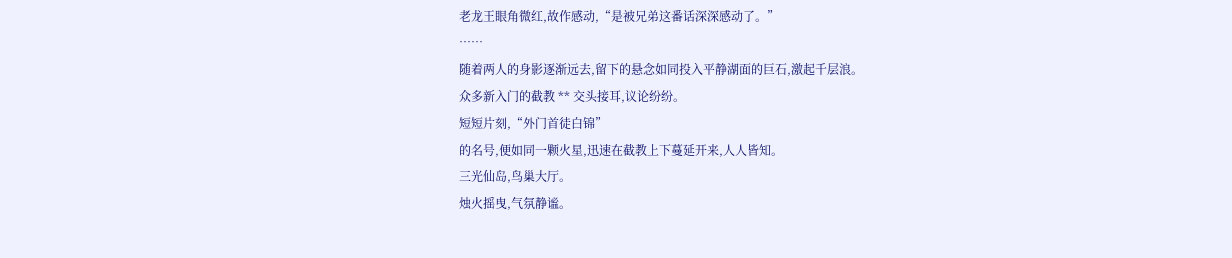老龙王眼角微红,故作感动,“是被兄弟这番话深深感动了。”
……
随着两人的身影逐渐远去,留下的悬念如同投入平静湖面的巨石,激起千层浪。
众多新入门的截教 ** 交头接耳,议论纷纷。
短短片刻,“外门首徒白锦”
的名号,便如同一颗火星,迅速在截教上下蔓延开来,人人皆知。
三光仙岛,鸟巢大厅。
烛火摇曳,气氛静谧。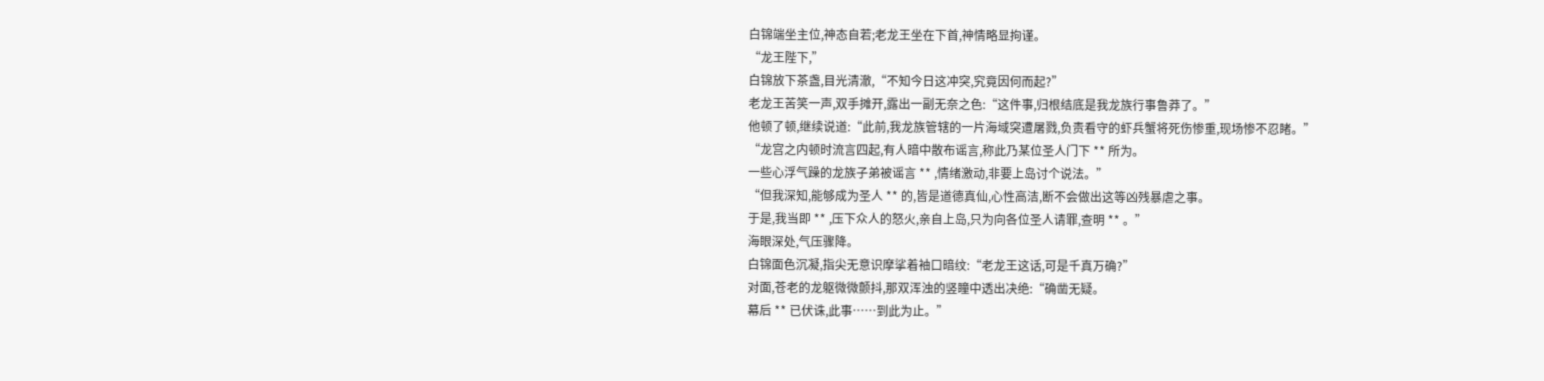白锦端坐主位,神态自若;老龙王坐在下首,神情略显拘谨。
“龙王陛下,”
白锦放下茶盏,目光清澈,“不知今日这冲突,究竟因何而起?”
老龙王苦笑一声,双手摊开,露出一副无奈之色:“这件事,归根结底是我龙族行事鲁莽了。”
他顿了顿,继续说道:“此前,我龙族管辖的一片海域突遭屠戮,负责看守的虾兵蟹将死伤惨重,现场惨不忍睹。”
“龙宫之内顿时流言四起,有人暗中散布谣言,称此乃某位圣人门下 ** 所为。
一些心浮气躁的龙族子弟被谣言 ** ,情绪激动,非要上岛讨个说法。”
“但我深知,能够成为圣人 ** 的,皆是道德真仙,心性高洁,断不会做出这等凶残暴虐之事。
于是,我当即 ** ,压下众人的怒火,亲自上岛,只为向各位圣人请罪,查明 ** 。”
海眼深处,气压骤降。
白锦面色沉凝,指尖无意识摩挲着袖口暗纹:“老龙王这话,可是千真万确?”
对面,苍老的龙躯微微颤抖,那双浑浊的竖瞳中透出决绝:“确凿无疑。
幕后 ** 已伏诛,此事……到此为止。”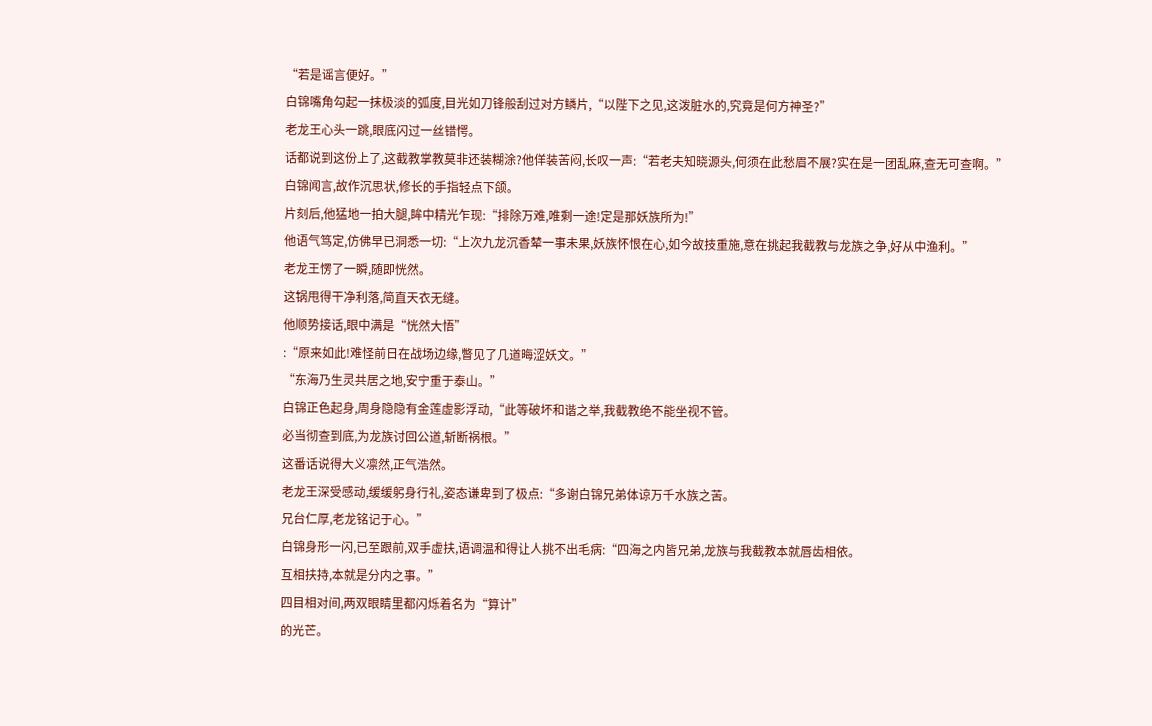“若是谣言便好。”
白锦嘴角勾起一抹极淡的弧度,目光如刀锋般刮过对方鳞片,“以陛下之见,这泼脏水的,究竟是何方神圣?”
老龙王心头一跳,眼底闪过一丝错愕。
话都说到这份上了,这截教掌教莫非还装糊涂?他佯装苦闷,长叹一声:“若老夫知晓源头,何须在此愁眉不展?实在是一团乱麻,查无可查啊。”
白锦闻言,故作沉思状,修长的手指轻点下颌。
片刻后,他猛地一拍大腿,眸中精光乍现:“排除万难,唯剩一途!定是那妖族所为!”
他语气笃定,仿佛早已洞悉一切:“上次九龙沉香辇一事未果,妖族怀恨在心,如今故技重施,意在挑起我截教与龙族之争,好从中渔利。”
老龙王愣了一瞬,随即恍然。
这锅甩得干净利落,简直天衣无缝。
他顺势接话,眼中满是“恍然大悟”
:“原来如此!难怪前日在战场边缘,瞥见了几道晦涩妖文。”
“东海乃生灵共居之地,安宁重于泰山。”
白锦正色起身,周身隐隐有金莲虚影浮动,“此等破坏和谐之举,我截教绝不能坐视不管。
必当彻查到底,为龙族讨回公道,斩断祸根。”
这番话说得大义凛然,正气浩然。
老龙王深受感动,缓缓躬身行礼,姿态谦卑到了极点:“多谢白锦兄弟体谅万千水族之苦。
兄台仁厚,老龙铭记于心。”
白锦身形一闪,已至跟前,双手虚扶,语调温和得让人挑不出毛病:“四海之内皆兄弟,龙族与我截教本就唇齿相依。
互相扶持,本就是分内之事。”
四目相对间,两双眼睛里都闪烁着名为“算计”
的光芒。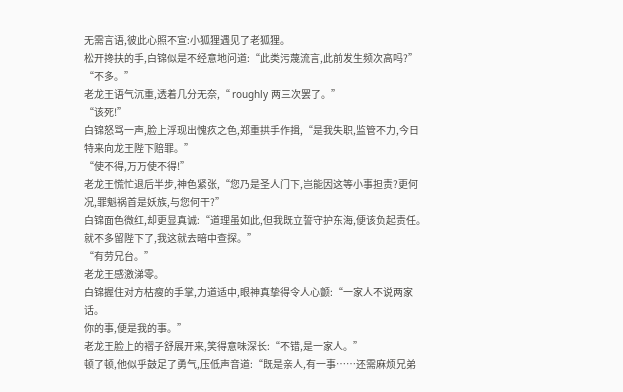无需言语,彼此心照不宣:小狐狸遇见了老狐狸。
松开搀扶的手,白锦似是不经意地问道:“此类污蔑流言,此前发生频次高吗?”
“不多。”
老龙王语气沉重,透着几分无奈,“ roughly 两三次罢了。”
“该死!”
白锦怒骂一声,脸上浮现出愧疚之色,郑重拱手作揖,“是我失职,监管不力,今日特来向龙王陛下赔罪。”
“使不得,万万使不得!”
老龙王慌忙退后半步,神色紧张,“您乃是圣人门下,岂能因这等小事担责?更何况,罪魁祸首是妖族,与您何干?”
白锦面色微红,却更显真诚:“道理虽如此,但我既立誓守护东海,便该负起责任。
就不多留陛下了,我这就去暗中查探。”
“有劳兄台。”
老龙王感激涕零。
白锦握住对方枯瘦的手掌,力道适中,眼神真挚得令人心颤:“一家人不说两家话。
你的事,便是我的事。”
老龙王脸上的褶子舒展开来,笑得意味深长:“不错,是一家人。”
顿了顿,他似乎鼓足了勇气,压低声音道:“既是亲人,有一事……还需麻烦兄弟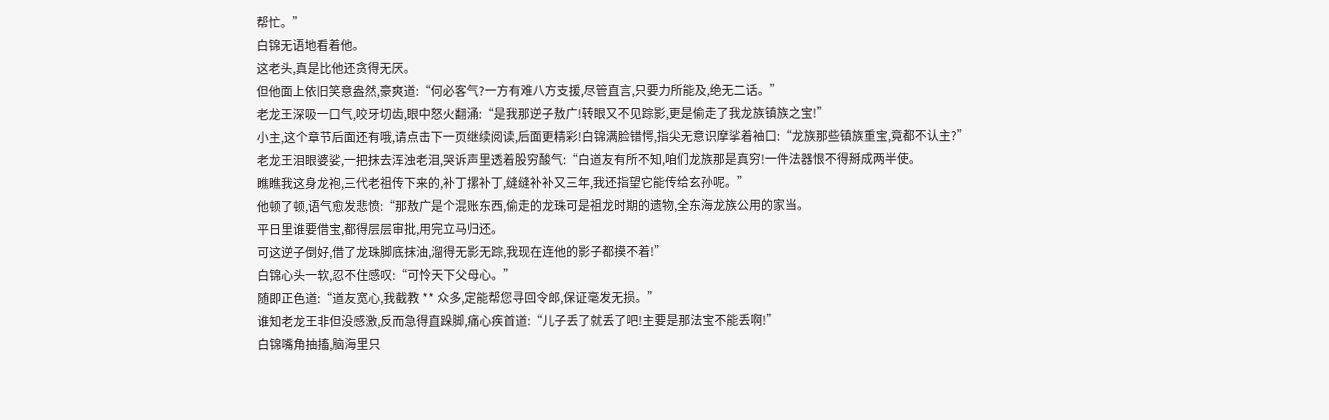帮忙。”
白锦无语地看着他。
这老头,真是比他还贪得无厌。
但他面上依旧笑意盎然,豪爽道:“何必客气?一方有难八方支援,尽管直言,只要力所能及,绝无二话。”
老龙王深吸一口气,咬牙切齿,眼中怒火翻涌:“是我那逆子敖广!转眼又不见踪影,更是偷走了我龙族镇族之宝!”
小主,这个章节后面还有哦,请点击下一页继续阅读,后面更精彩!白锦满脸错愕,指尖无意识摩挲着袖口:“龙族那些镇族重宝,竟都不认主?”
老龙王泪眼婆娑,一把抹去浑浊老泪,哭诉声里透着股穷酸气:“白道友有所不知,咱们龙族那是真穷!一件法器恨不得掰成两半使。
瞧瞧我这身龙袍,三代老祖传下来的,补丁摞补丁,缝缝补补又三年,我还指望它能传给玄孙呢。”
他顿了顿,语气愈发悲愤:“那敖广是个混账东西,偷走的龙珠可是祖龙时期的遗物,全东海龙族公用的家当。
平日里谁要借宝,都得层层审批,用完立马归还。
可这逆子倒好,借了龙珠脚底抹油,溜得无影无踪,我现在连他的影子都摸不着!”
白锦心头一软,忍不住感叹:“可怜天下父母心。”
随即正色道:“道友宽心,我截教 ** 众多,定能帮您寻回令郎,保证毫发无损。”
谁知老龙王非但没感激,反而急得直跺脚,痛心疾首道:“儿子丢了就丢了吧!主要是那法宝不能丢啊!”
白锦嘴角抽搐,脑海里只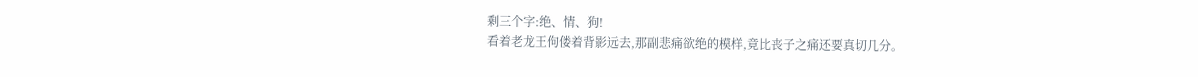剩三个字:绝、情、狗!
看着老龙王佝偻着背影远去,那副悲痛欲绝的模样,竟比丧子之痛还要真切几分。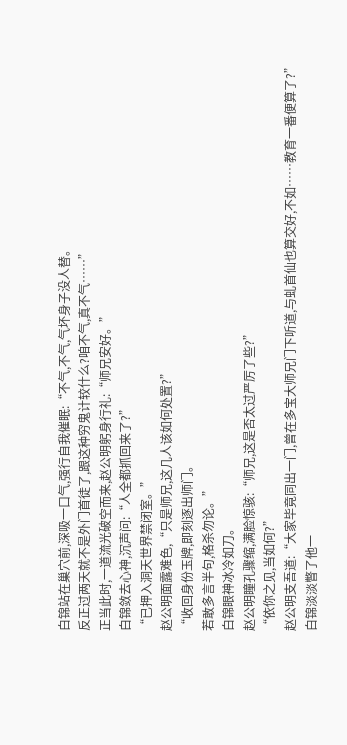白锦站在巢穴前,深吸一口气,强行自我催眠:“不气,不气,气坏身子没人替。
反正过两天就不是外门首徒了,跟这种穷鬼计较什么?咱不气,真不气……”
正当此时,一道流光破空而来,赵公明躬身行礼:“师兄安好。”
白锦敛去心神,沉声问:“人全都抓回来了?”
“已押入洞天世界禁闭室。”
赵公明面露难色,“只是师兄,这几人该如何处置?”
“收回身份玉牌,即刻逐出师门。
若敢多言半句,格杀勿论。”
白锦眼神冰冷如刀。
赵公明瞳孔骤缩,满脸惊骇:“师兄,这是否太过严厉了些?”
“依你之见,当如何?”
赵公明支吾道:“大家毕竟同出一门,曾在多宝大师兄门下听道,与虬首仙也算交好,不如……教育一番便算了?”
白锦淡淡瞥了他一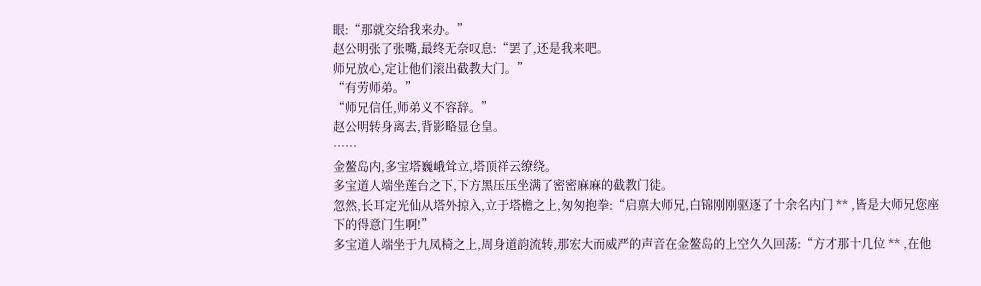眼:“那就交给我来办。”
赵公明张了张嘴,最终无奈叹息:“罢了,还是我来吧。
师兄放心,定让他们滚出截教大门。”
“有劳师弟。”
“师兄信任,师弟义不容辞。”
赵公明转身离去,背影略显仓皇。
……
金鳌岛内,多宝塔巍峨耸立,塔顶祥云缭绕。
多宝道人端坐莲台之下,下方黑压压坐满了密密麻麻的截教门徒。
忽然,长耳定光仙从塔外掠入,立于塔檐之上,匆匆抱拳:“启禀大师兄,白锦刚刚驱逐了十余名内门 ** ,皆是大师兄您座下的得意门生啊!”
多宝道人端坐于九凤椅之上,周身道韵流转,那宏大而威严的声音在金鳌岛的上空久久回荡:“方才那十几位 ** ,在他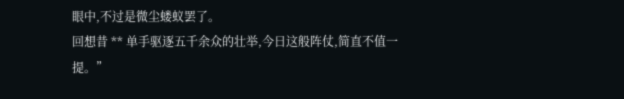眼中,不过是微尘蝼蚁罢了。
回想昔 ** 单手驱逐五千余众的壮举,今日这般阵仗,简直不值一提。”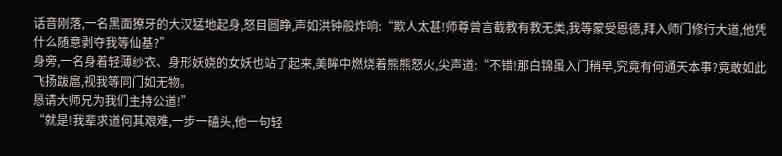话音刚落,一名黑面獠牙的大汉猛地起身,怒目圆睁,声如洪钟般炸响:“欺人太甚!师尊曾言截教有教无类,我等蒙受恩德,拜入师门修行大道,他凭什么随意剥夺我等仙基?”
身旁,一名身着轻薄纱衣、身形妖娆的女妖也站了起来,美眸中燃烧着熊熊怒火,尖声道:“不错!那白锦虽入门稍早,究竟有何通天本事?竟敢如此飞扬跋扈,视我等同门如无物。
恳请大师兄为我们主持公道!”
“就是!我辈求道何其艰难,一步一磕头,他一句轻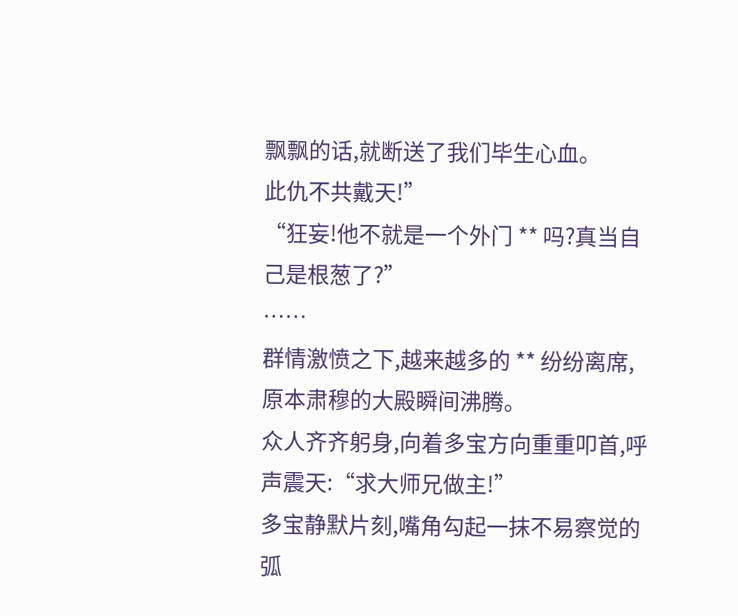飘飘的话,就断送了我们毕生心血。
此仇不共戴天!”
“狂妄!他不就是一个外门 ** 吗?真当自己是根葱了?”
……
群情激愤之下,越来越多的 ** 纷纷离席,原本肃穆的大殿瞬间沸腾。
众人齐齐躬身,向着多宝方向重重叩首,呼声震天:“求大师兄做主!”
多宝静默片刻,嘴角勾起一抹不易察觉的弧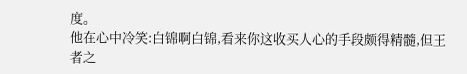度。
他在心中冷笑:白锦啊白锦,看来你这收买人心的手段颇得精髓,但王者之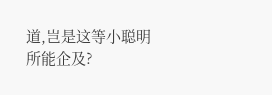道,岂是这等小聪明所能企及?